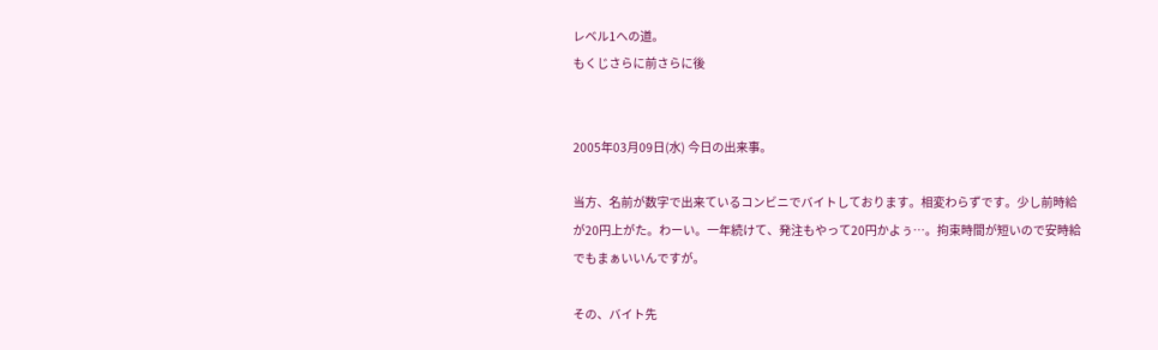レベル1への道。
もくじさらに前さらに後


2005年03月09日(水) 今日の出来事。

当方、名前が数字で出来ているコンビニでバイトしております。相変わらずです。少し前時給が20円上がた。わーい。一年続けて、発注もやって20円かよぅ…。拘束時間が短いので安時給でもまぁいいんですが。

その、バイト先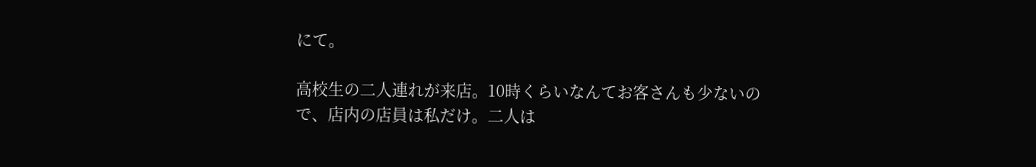にて。

高校生の二人連れが来店。10時くらいなんてお客さんも少ないので、店内の店員は私だけ。二人は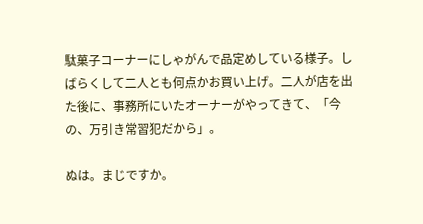駄菓子コーナーにしゃがんで品定めしている様子。しばらくして二人とも何点かお買い上げ。二人が店を出た後に、事務所にいたオーナーがやってきて、「今の、万引き常習犯だから」。

ぬは。まじですか。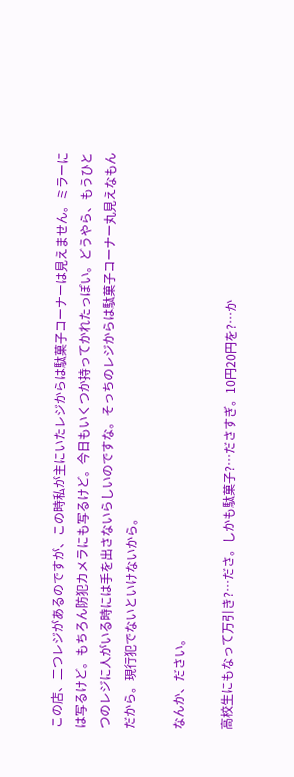この店、二つレジがあるのですが、この時私が主にいたレジからは駄菓子コーナーは見えません。ミラーには写るけど。もちろん防犯カメラにも写るけど。今日もいくつか持ってかれたっぽい。どうやら、もうひとつのレジに人がいる時には手を出さないらしいのですな。そっちのレジからは駄菓子コーナー丸見えなもんだから。現行犯でないといけないから。

なんか、ださい。

高校生にもなって万引き?…ださ。しかも駄菓子?…ださすぎ。10円20円を?…か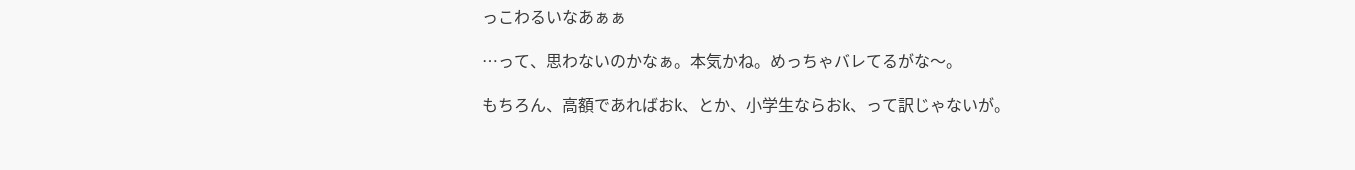っこわるいなあぁぁ

…って、思わないのかなぁ。本気かね。めっちゃバレてるがな〜。

もちろん、高額であればおk、とか、小学生ならおk、って訳じゃないが。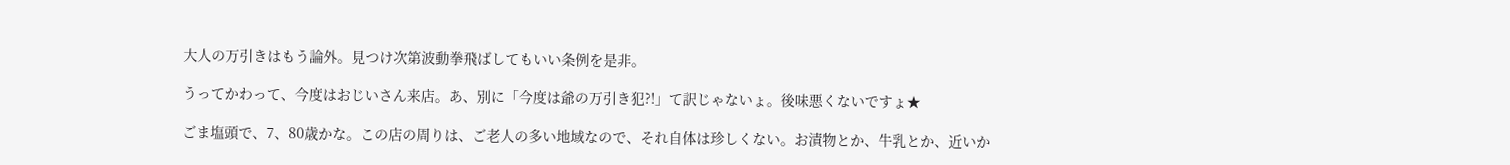大人の万引きはもう論外。見つけ次第波動拳飛ばしてもいい条例を是非。

うってかわって、今度はおじいさん来店。あ、別に「今度は爺の万引き犯?!」て訳じゃないょ。後味悪くないですょ★

ごま塩頭で、7、80歳かな。この店の周りは、ご老人の多い地域なので、それ自体は珍しくない。お漬物とか、牛乳とか、近いか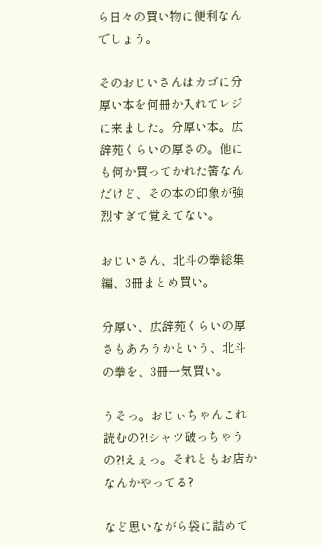ら日々の買い物に便利なんでしょう。

そのおじいさんはカゴに分厚い本を何冊か入れてレジに来ました。分厚い本。広辞苑くらいの厚さの。他にも何か買ってかれた筈なんだけど、その本の印象が強烈すぎて覚えてない。

おじいさん、北斗の拳総集編、3冊まとめ買い。

分厚い、広辞苑くらいの厚さもあろうかという、北斗の拳を、3冊一気買い。

うそっ。おじぃちゃんこれ読むの?!シャツ破っちゃうの?!えぇっ。それともお店かなんかやってる?

など思いながら袋に詰めて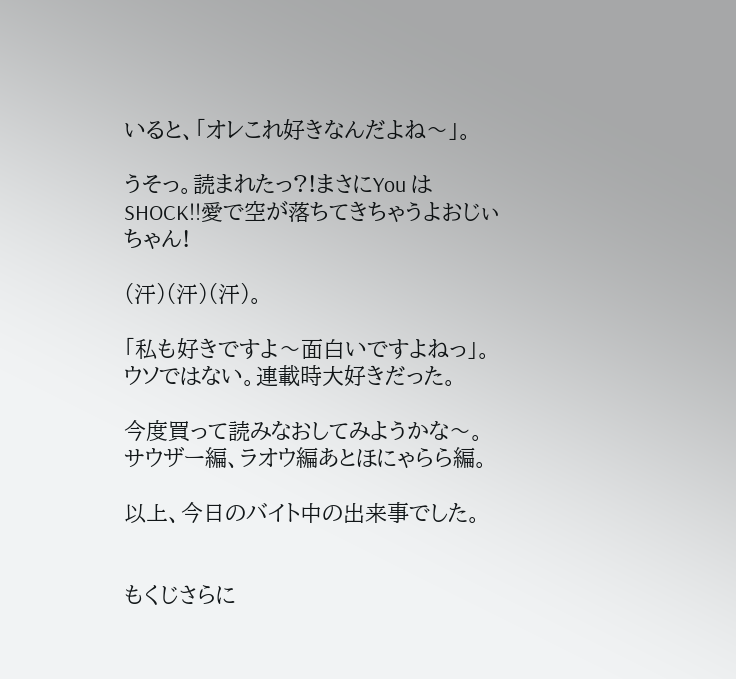いると、「オレこれ好きなんだよね〜」。

うそっ。読まれたっ?!まさにYou は SHOCK!!愛で空が落ちてきちゃうよおじぃちゃん!

(汗)(汗)(汗)。

「私も好きですよ〜面白いですよねっ」。ウソではない。連載時大好きだった。

今度買って読みなおしてみようかな〜。サウザー編、ラオウ編あとほにゃらら編。

以上、今日のバイト中の出来事でした。


もくじさらに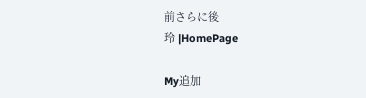前さらに後
玲 |HomePage

My追加